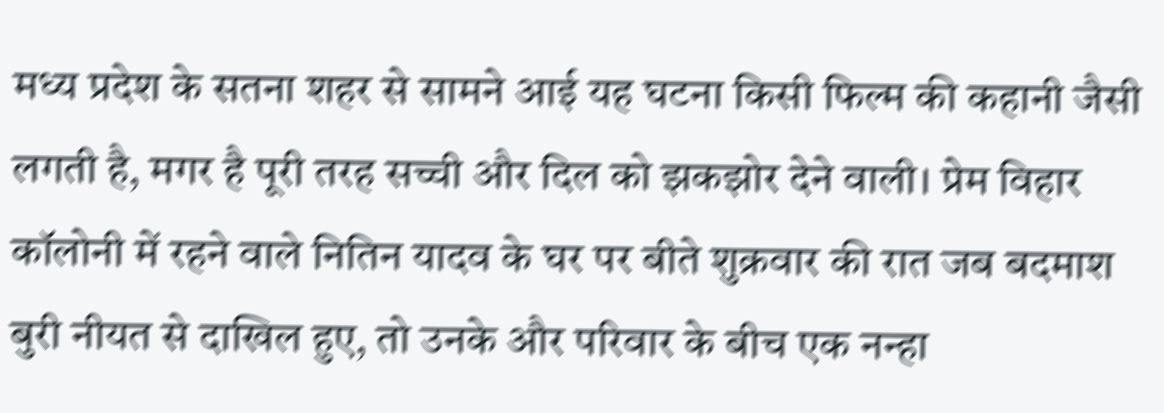मध्य प्रदेश के सतना शहर से सामने आई यह घटना किसी फिल्म की कहानी जैसी लगती है, मगर है पूरी तरह सच्ची और दिल को झकझोर देने वाली। प्रेम विहार कॉलोनी में रहने वाले नितिन यादव के घर पर बीते शुक्रवार की रात जब बदमाश बुरी नीयत से दाखिल हुए, तो उनके और परिवार के बीच एक नन्हा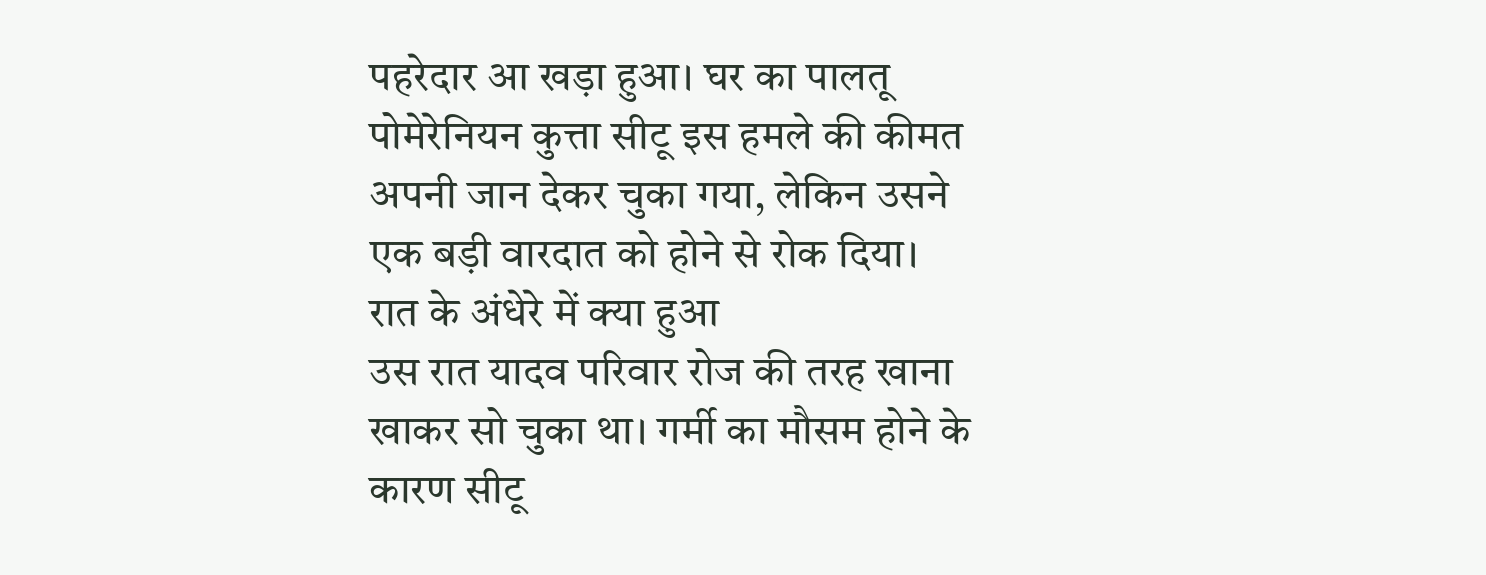पहरेदार आ खड़ा हुआ। घर का पालतू पोमेरेनियन कुत्ता सीटू इस हमले की कीमत अपनी जान देकर चुका गया, लेकिन उसने एक बड़ी वारदात को होने से रोक दिया।
रात के अंधेरे में क्या हुआ
उस रात यादव परिवार रोज की तरह खाना खाकर सो चुका था। गर्मी का मौसम होने के कारण सीटू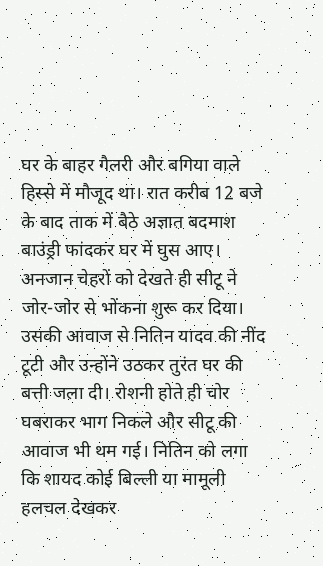घर के बाहर गैलरी और बगिया वाले हिस्से में मौजूद था। रात करीब 12 बजे के बाद ताक में बैठे अज्ञात बदमाश बाउंड्री फांदकर घर में घुस आए। अनजान चेहरों को देखते ही सीटू ने जोर-जोर से भोंकना शुरू कर दिया। उसकी आवाज से नितिन यादव की नींद टूटी और उन्होंने उठकर तुरंत घर की बत्ती जला दी। रोशनी होते ही चोर घबराकर भाग निकले और सीटू की आवाज भी थम गई। नितिन को लगा कि शायद कोई बिल्ली या मामूली हलचल देखकर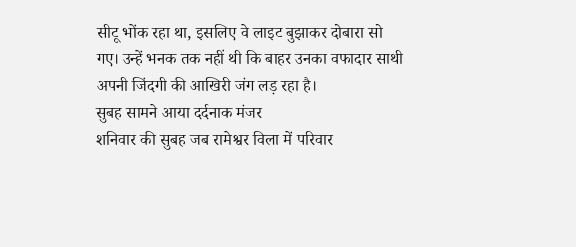सीटू भोंक रहा था, इसलिए वे लाइट बुझाकर दोबारा सो गए। उन्हें भनक तक नहीं थी कि बाहर उनका वफादार साथी अपनी जिंदगी की आखिरी जंग लड़ रहा है।
सुबह सामने आया दर्दनाक मंजर
शनिवार की सुबह जब रामेश्वर विला में परिवार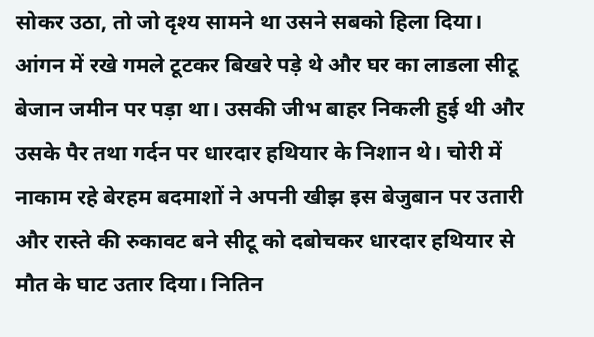सोकर उठा, तो जो दृश्य सामने था उसने सबको हिला दिया। आंगन में रखे गमले टूटकर बिखरे पड़े थे और घर का लाडला सीटू बेजान जमीन पर पड़ा था। उसकी जीभ बाहर निकली हुई थी और उसके पैर तथा गर्दन पर धारदार हथियार के निशान थे। चोरी में नाकाम रहे बेरहम बदमाशों ने अपनी खीझ इस बेजुबान पर उतारी और रास्ते की रुकावट बने सीटू को दबोचकर धारदार हथियार से मौत के घाट उतार दिया। नितिन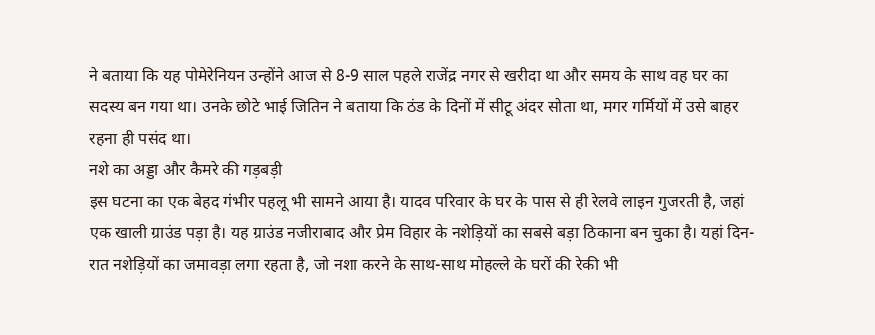ने बताया कि यह पोमेरेनियन उन्होंने आज से 8-9 साल पहले राजेंद्र नगर से खरीदा था और समय के साथ वह घर का सदस्य बन गया था। उनके छोटे भाई जितिन ने बताया कि ठंड के दिनों में सीटू अंदर सोता था, मगर गर्मियों में उसे बाहर रहना ही पसंद था।
नशे का अड्डा और कैमरे की गड़बड़ी
इस घटना का एक बेहद गंभीर पहलू भी सामने आया है। यादव परिवार के घर के पास से ही रेलवे लाइन गुजरती है, जहां एक खाली ग्राउंड पड़ा है। यह ग्राउंड नजीराबाद और प्रेम विहार के नशेड़ियों का सबसे बड़ा ठिकाना बन चुका है। यहां दिन-रात नशेड़ियों का जमावड़ा लगा रहता है, जो नशा करने के साथ-साथ मोहल्ले के घरों की रेकी भी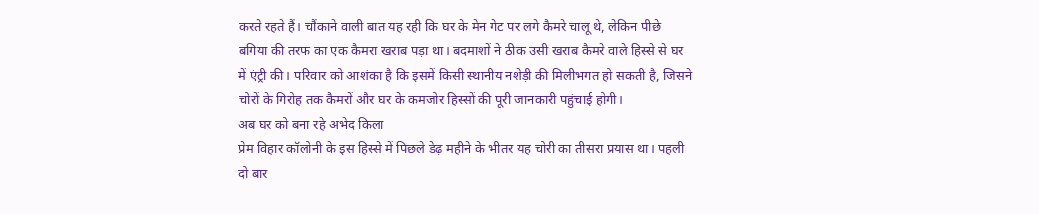करते रहते हैं। चौंकाने वाली बात यह रही कि घर के मेन गेट पर लगे कैमरे चालू थे, लेकिन पीछे बगिया की तरफ का एक कैमरा खराब पड़ा था। बदमाशों ने ठीक उसी खराब कैमरे वाले हिस्से से घर में एंट्री की। परिवार को आशंका है कि इसमें किसी स्थानीय नशेड़ी की मिलीभगत हो सकती है, जिसने चोरों के गिरोह तक कैमरों और घर के कमजोर हिस्सों की पूरी जानकारी पहुंचाई होगी।
अब घर को बना रहे अभेद किला
प्रेम विहार कॉलोनी के इस हिस्से में पिछले डेढ़ महीने के भीतर यह चोरी का तीसरा प्रयास था। पहली दो बार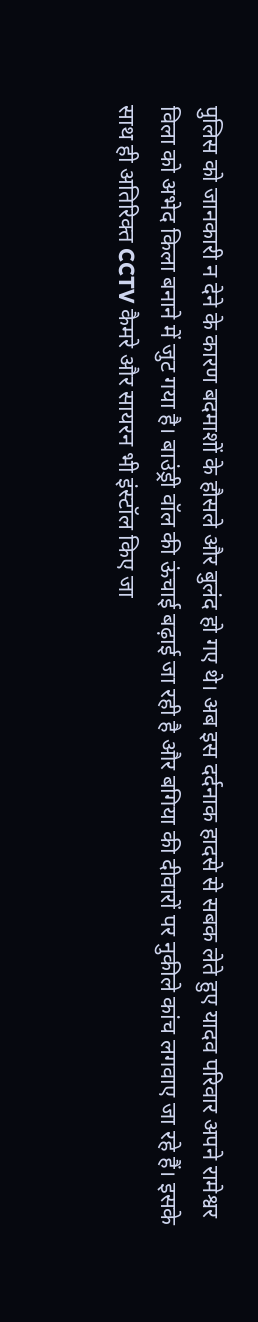पुलिस को जानकारी न देने के कारण बदमाशों के हौसले और बुलंद हो गए थे। अब इस दर्दनाक हादसे से सबक लेते हुए यादव परिवार अपने रामेश्वर विला को अभेद किला बनाने में जुट गया है। बाउंड्री वॉल की ऊंचाई बढ़ाई जा रही है और बगिया की दीवारों पर नुकीले कांच लगवाए जा रहे हैं। इसके साथ ही अतिरिक्त CCTV कैमरे और सायरन भी इंस्टॉल किए जा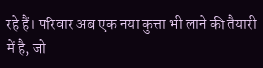रहे हैं। परिवार अब एक नया कुत्ता भी लाने की तैयारी में है, जो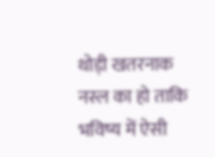थोड़ी खतरनाक नस्ल का हो ताकि भविष्य में ऐसी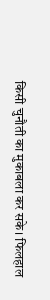किसी चुनौती का मुकाबला कर सके। फिलहाल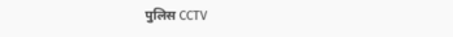पुलिस CCTV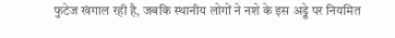फुटेज खंगाल रही है, जबकि स्थानीय लोगों ने नशे के इस अड्डे पर नियमित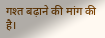गश्त बढ़ाने की मांग की है।